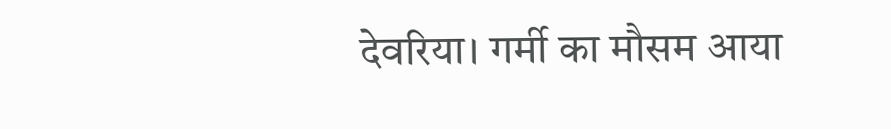देवरिया। गर्मी का मौसम आया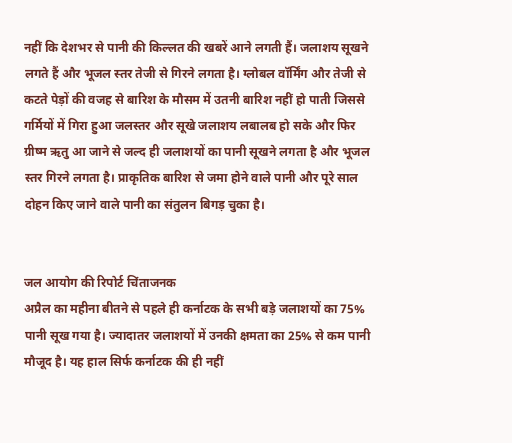नहीं कि देशभर से पानी की किल्लत की खबरें आने लगती हैं। जलाशय सूखने लगते हैं और भूजल स्तर तेजी से गिरने लगता है। ग्लोबल वॉर्मिंग और तेजी से कटते पेड़ों की वजह से बारिश के मौसम में उतनी बारिश नहीं हो पाती जिससे गर्मियों में गिरा हुआ जलस्तर और सूखे जलाशय लबालब हो सके और फिर ग्रीष्म ऋतु आ जाने से जल्द ही जलाशयों का पानी सूखने लगता है और भूजल स्तर गिरने लगता है। प्राकृतिक बारिश से जमा होने वाले पानी और पूरे साल दोहन किए जाने वाले पानी का संतुलन बिगड़ चुका है।


जल आयोग की रिपोर्ट चिंताजनक
अप्रैल का महीना बीतने से पहले ही कर्नाटक के सभी बड़े जलाशयों का 75% पानी सूख गया है। ज्यादातर जलाशयों में उनकी क्षमता का 25% से कम पानी मौजूद है। यह हाल सिर्फ कर्नाटक की ही नहीं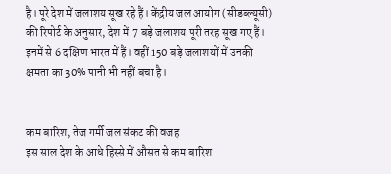है। पूरे देश में जलाशय सूख रहे हैं। केंद्रीय जल आयोग (सीडब्ल्यूसी) की रिपोर्ट के अनुसार, देश में 7 बड़े जलाशय पूरी तरह सूख गए हैं। इनमें से 6 दक्षिण भारत में हैं। वहीं 150 बड़े जलाशयों में उनकी क्षमता का 30% पानी भी नहीं बचा है।


कम बारिश, तेज गर्मी जल संकट की वजह
इस साल देश के आधे हिस्से में औसत से कम बारिश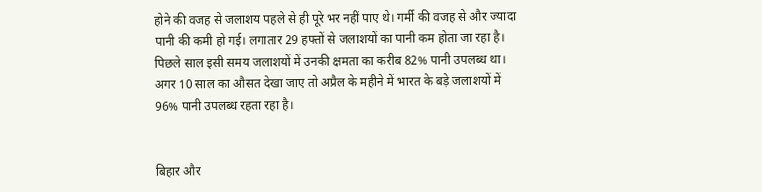होने की वजह से जलाशय पहले से ही पूरे भर नहीं पाए थे। गर्मी की वजह से और ज्यादा पानी की कमी हो गई। लगातार 29 हफ्तों से जलाशयों का पानी कम होता जा रहा है। पिछले साल इसी समय जलाशयों में उनकी क्षमता का करीब 82% पानी उपलब्ध था। अगर 10 साल का औसत देखा जाए तो अप्रैल के महीने में भारत के बड़े जलाशयों में 96% पानी उपलब्ध रहता रहा है।


बिहार और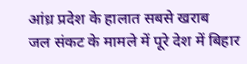आंध्र प्रदेश के हालात सबसे खराब
जल संकट के मामले में पूरे देश में बिहार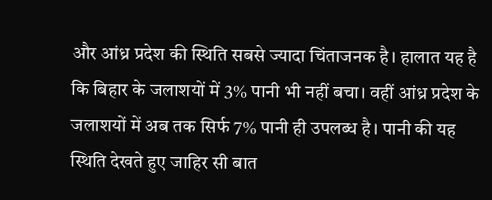और आंध्र प्रदेश की स्थिति सबसे ज्यादा चिंताजनक है। हालात यह है कि बिहार के जलाशयों में 3% पानी भी नहीं बचा। वहीं आंध्र प्रदेश के जलाशयों में अब तक सिर्फ 7% पानी ही उपलब्ध है। पानी की यह स्थिति देखते हुए जाहिर सी बात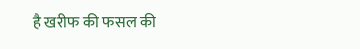है खरीफ की फसल की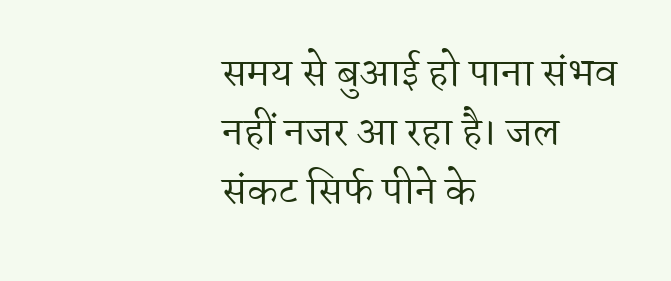समय से बुआई हो पाना संभव नहीं नजर आ रहा है। जल संकट सिर्फ पीने के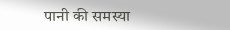पानी की समस्या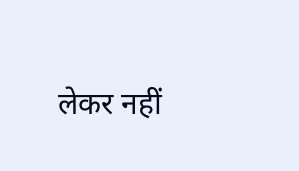लेकर नहीं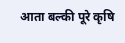आता बल्की पूरे कृषि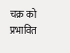चक्र को प्रभावित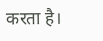करता है।